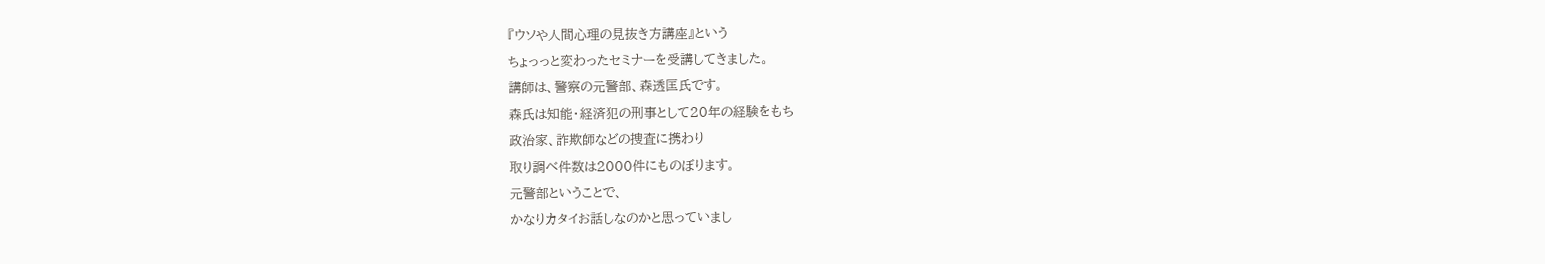『ウソや人間心理の見抜き方講座』という
ちょっっと変わったセミナーを受講してきました。
講師は、警察の元警部、森透匡氏です。
森氏は知能・経済犯の刑事として20年の経験をもち
政治家、詐欺師などの捜査に携わり
取り調べ件数は2000件にものぼります。
元警部ということで、
かなりカタイお話しなのかと思っていまし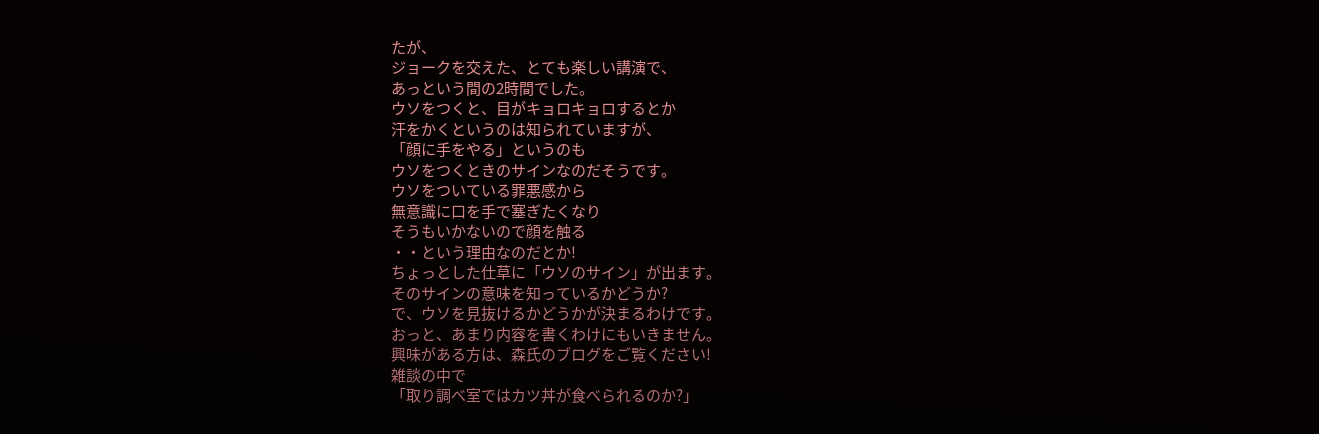たが、
ジョークを交えた、とても楽しい講演で、
あっという間の2時間でした。
ウソをつくと、目がキョロキョロするとか
汗をかくというのは知られていますが、
「顔に手をやる」というのも
ウソをつくときのサインなのだそうです。
ウソをついている罪悪感から
無意識に口を手で塞ぎたくなり
そうもいかないので顔を触る
・・という理由なのだとか!
ちょっとした仕草に「ウソのサイン」が出ます。
そのサインの意味を知っているかどうか?
で、ウソを見抜けるかどうかが決まるわけです。
おっと、あまり内容を書くわけにもいきません。
興味がある方は、森氏のブログをご覧ください!
雑談の中で
「取り調べ室ではカツ丼が食べられるのか?」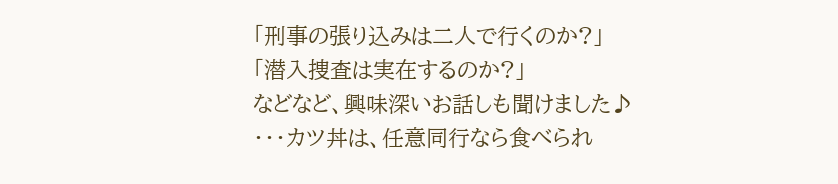「刑事の張り込みは二人で行くのか?」
「潜入捜査は実在するのか?」
などなど、興味深いお話しも聞けました♪
・・・カツ丼は、任意同行なら食べられ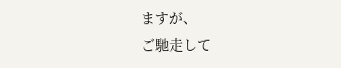ますが、
ご馳走して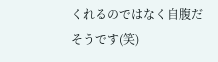くれるのではなく自腹だそうです(笑)